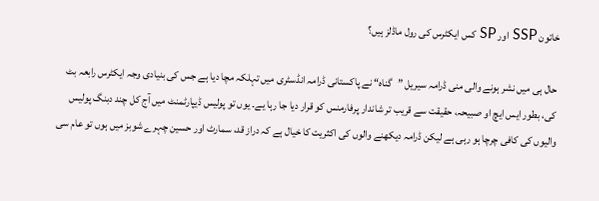خاتون SSP اور SP کس ایکٹرس کی رول ماڈلز ہیں؟

حال ہی میں نشر ہونے والی منی ڈرامہ سیریل ”گناہ“ نے پاکستانی ڈرامہ انڈسٹری میں تہلکہ مچا دیا ہے جس کی بنیادی وجہ ایکٹرس رابعہ بٹ کی، بطور ایس ایچ او صبیحہ، حقیقت سے قریب تر شاندار پرفارمنس کو قرار دیا جا رہا یے۔ یوں تو پولیس ڈیپارٹمنٹ میں آج کل چند دبنگ پولیس والیوں کی کافی چرچا ہو رہی ہے لیکن ڈرامہ دیکھنے والوں کی اکثریت کا خیال ہے کہ دراز قد، سمارٹ اور حسین چہرے شوبز میں ہوں تو عام سی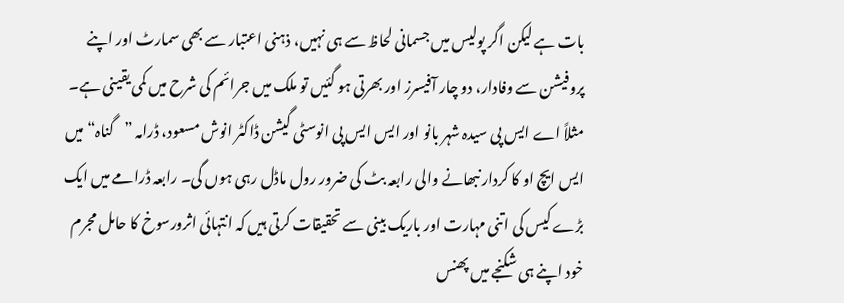بات ہے لیکن اگر پولیس میں جسمانی لحاظ سے ہی نہیں، ذہنی اعتبار سے بھی سمارٹ اور اپنے پروفیشن سے وفادار، دو چار آفیسرز اور بھرتی ہو گئیں تو ملک میں جرائم کی شرح میں کمی یقینی ہے۔ مثلاً اے ایس پی سیدہ شہر بانو اور ایس ایس پی انوسٹی گیشن ڈاکٹر انوش مسعود، ڈرامہ ”گناہ“ میں ایس ایچ او کا کردار نبھانے والی رابعہ بٹ کی ضرور رول ماڈل رہی ہوں گی۔ رابعہ ڈرامے میں ایک بڑے کیس کی اتنی مہارت اور باریک بینی سے تحقیقات کرتی ہیں کہ انتہائی اثرورسوخ کا حامل مجرم خود اپنے ہی شکنجے میں پھنس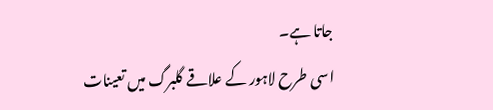جاتا ہے۔
اسی طرح لاہور کے علاقے گلبرگ میں تعینات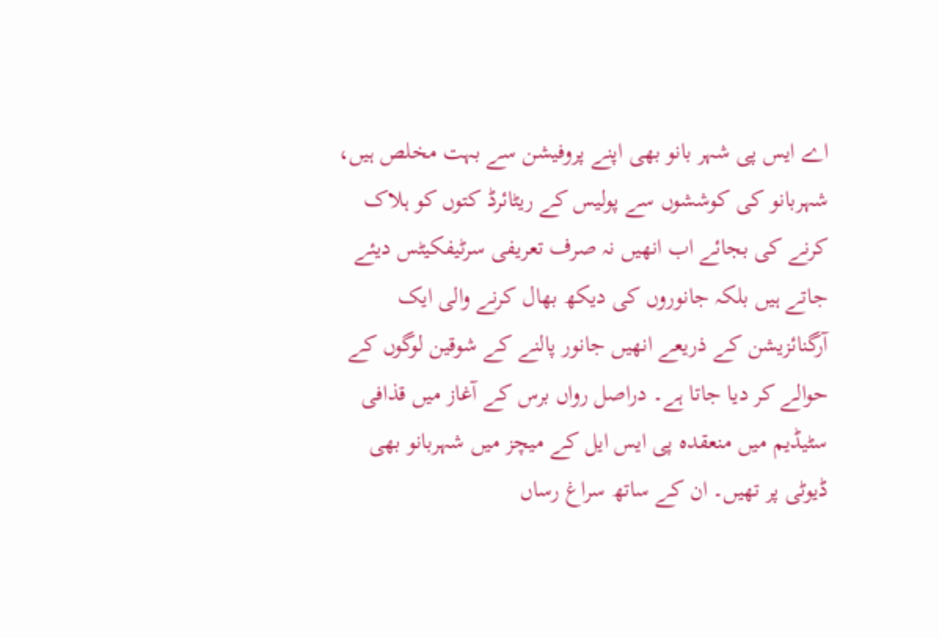اے ایس پی شہر بانو بھی اپنے پروفیشن سے بہت مخلص ہیں، شہربانو کی کوششوں سے پولیس کے ریٹائرڈ کتوں کو ہلاک کرنے کی بجائے اب انھیں نہ صرف تعریفی سرٹیفکیٹس دیئے جاتے ہیں بلکہ جانوروں کی دیکھ بھال کرنے والی ایک آرگنائزیشن کے ذریعے انھیں جانور پالنے کے شوقین لوگوں کے حوالے کر دیا جاتا ہے۔ دراصل رواں برس کے آغاز میں قذافی سٹیڈیم میں منعقدہ پی ایس ایل کے میچز میں شہربانو بھی ڈیوٹی پر تھیں۔ ان کے ساتھ سراغ رساں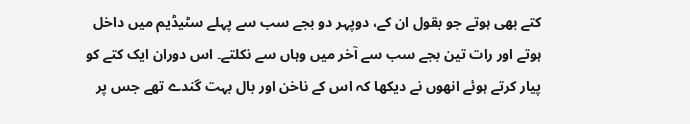کتے بھی ہوتے جو بقول ان کے، دوپہر دو بجے سب سے پہلے سٹیڈیم میں داخل ہوتے اور رات تین بجے سب سے آخر میں وہاں سے نکلتے۔ اس دوران ایک کتے کو پیار کرتے ہوئے انھوں نے دیکھا کہ اس کے ناخن اور بال بہت گندے تھے جس پر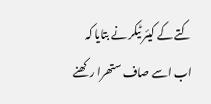کتے کے کیئر ٹیکر نے بتایا کہ اب اسے صاف ستھرا رکھنے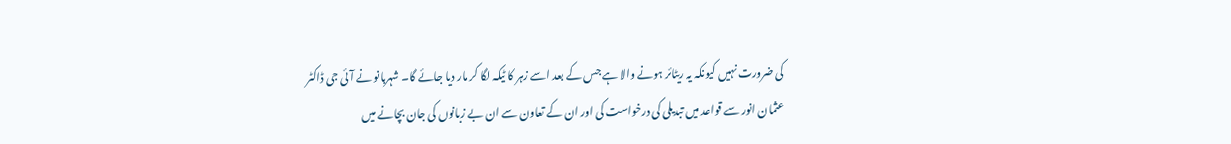کی ضرورت نہیں کیونکہ یہ ریٹائر ہونے والا ہے جس کے بعد اسے زہر کا ٹیکہ لگا کر مار دیا جائے گا۔ شہربانو نے آئی جی ڈاکٹر عثمان انور سے قواعد میں تبدیلی کی درخواست کی اور ان کے تعاون سے ان بے زبانوں کی جان بچانے میں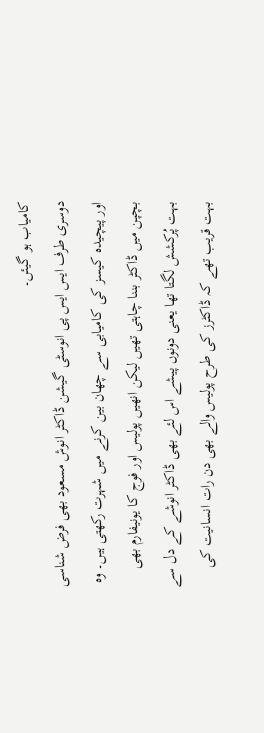کامیاب ہو گیئں۔
دوسری طرف ایس ایس پی انوسٹی گیشن ڈاکٹر انوش مسعود بھی فرض شناسی اور پیچیدہ کیسز کی کامیابی سے چھان بین کرنے میں شہرت رکھتی ہیں۔ وہ بچپن میں ڈاکٹر بننا چاہتی تھیں لیکن انھیں پولیس اور فوج کا یونیفارم بھی بہت پُرکشش لگتا تھا یعنی دونوں پیشے اس لئے بھی ڈاکٹر انوشے کے دل سے بہت قریب تھے کہ ڈاکٹرز کی طرح پولیس والے بھی دن رات انسانیت کی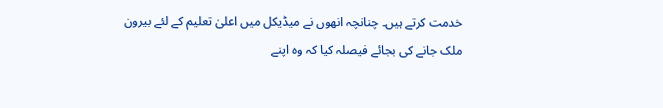خدمت کرتے ہیں۔ چنانچہ انھوں نے میڈیکل میں اعلیٰ تعلیم کے لئے بیرون ملک جانے کی بجائے فیصلہ کیا کہ وہ اپنے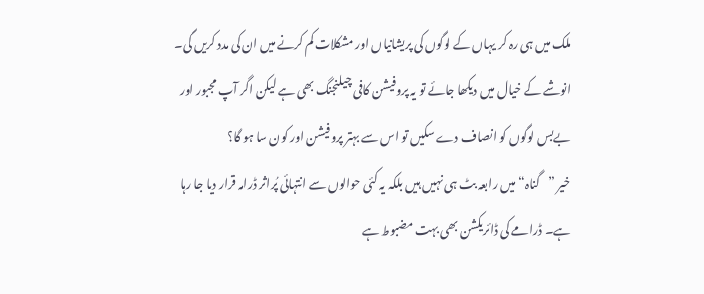ملک میں ہی رہ کر یہاں کے لوگوں کی پریشانیاں اور مشکلات کم کرنے میں ان کی مدد کریں گی۔ انوشے کے خیال میں دیکھا جائے تو یہ پروفیشن کافی چیلنجنگ بھی ہے لیکن اگر آپ مجبور اور بےبس لوگوں کو انصاف دے سکیں تو اس سے بہتر پروفیشن اور کون سا ہو گا؟
خیر ”گناہ“ میں رابعہ بٹ ہی نہیں ہیں بلکہ یہ کئی حوالوں سے انتہائی پُراثر ڈرامہ قرار دیا جا رہا ہے۔ ڈرامے کی ڈائریکشن بھی بہت مضبوط ہے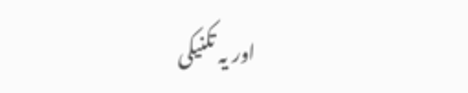اور یہ تکنیکی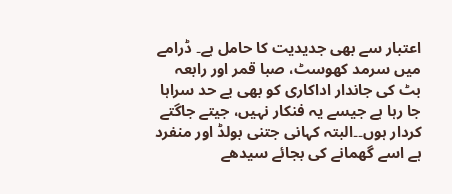اعتبار سے بھی جدیدیت کا حامل ہے۔ ڈرامے میں سرمد کھوسٹ، صبا قمر اور رابعہ بٹ کی جاندار اداکاری کو بھی بے حد سراہا جا رہا ہے جیسے یہ فنکار نہیں، جیتے جاگتے کردار ہوں۔۔البتہ کہانی جتنی بولڈ اور منفرد ہے اسے گھمانے کی بجائے سیدھے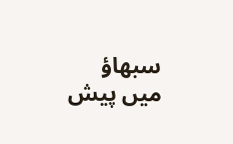سبھاؤ میں پیش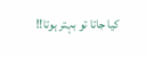کیا جاتا تو بہتر ہوتا!!